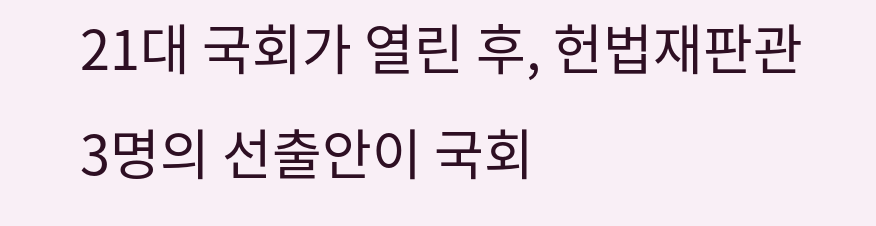21대 국회가 열린 후, 헌법재판관 3명의 선출안이 국회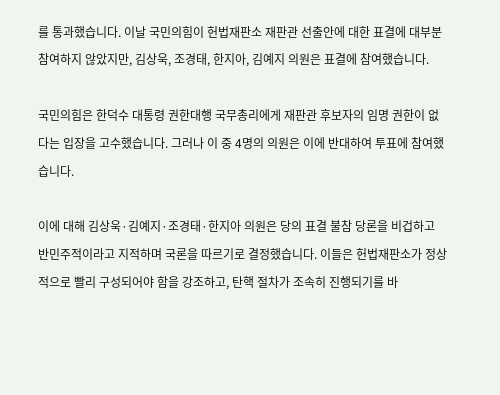를 통과했습니다. 이날 국민의힘이 헌법재판소 재판관 선출안에 대한 표결에 대부분 참여하지 않았지만, 김상욱, 조경태, 한지아, 김예지 의원은 표결에 참여했습니다.

국민의힘은 한덕수 대통령 권한대행 국무총리에게 재판관 후보자의 임명 권한이 없다는 입장을 고수했습니다. 그러나 이 중 4명의 의원은 이에 반대하여 투표에 참여했습니다.

이에 대해 김상욱·김예지·조경태·한지아 의원은 당의 표결 불참 당론을 비겁하고 반민주적이라고 지적하며 국론을 따르기로 결정했습니다. 이들은 헌법재판소가 정상적으로 빨리 구성되어야 함을 강조하고, 탄핵 절차가 조속히 진행되기를 바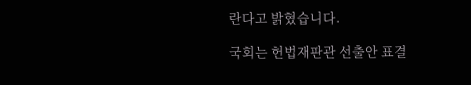란다고 밝혔습니다.

국회는 헌법재판관 선출안 표결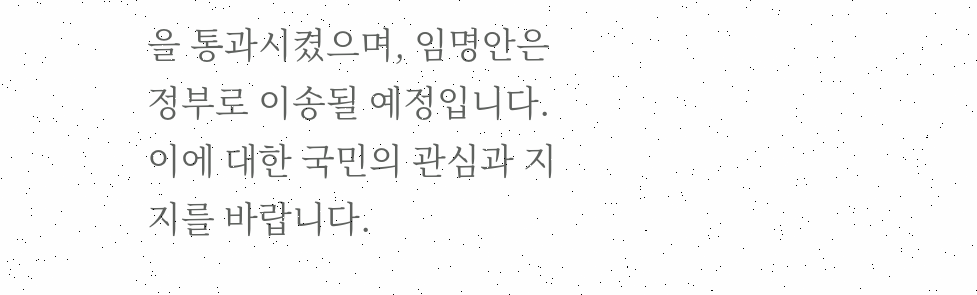을 통과시켰으며, 임명안은 정부로 이송될 예정입니다. 이에 대한 국민의 관심과 지지를 바랍니다.